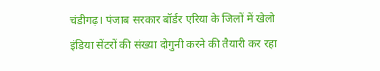चंडीगढ़। पंजाब सरकार बॉर्डर एरिया के जिलों में खेलो इंडिया सेंटरों की संख्या दोगुनी करने की तैयारी कर रहा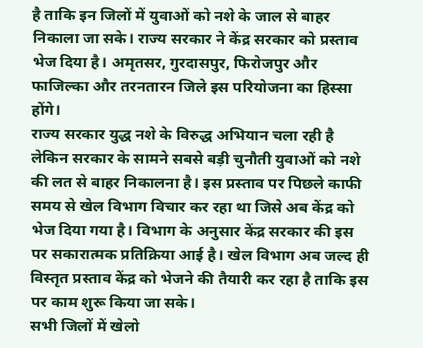है ताकि इन जिलों में युवाओं को नशे के जाल से बाहर निकाला जा सके। राज्य सरकार ने केंद्र सरकार को प्रस्ताव भेज दिया है। अमृतसर, गुरदासपुर, फिरोजपुर और फाजिल्का और तरनतारन जिले इस परियोजना का हिस्सा होंगे।
राज्य सरकार युद्ध नशे के विरुद्ध अभियान चला रही है लेकिन सरकार के सामने सबसे बड़ी चुनौती युवाओं को नशे की लत से बाहर निकालना है। इस प्रस्ताव पर पिछले काफी समय से खेल विभाग विचार कर रहा था जिसे अब केंद्र को भेज दिया गया है। विभाग के अनुसार केंद्र सरकार की इस पर सकारात्मक प्रतिक्रिया आई है। खेल विभाग अब जल्द ही विस्तृत प्रस्ताव केंद्र को भेजने की तैयारी कर रहा है ताकि इस पर काम शुरू किया जा सके।
सभी जिलों में खेलो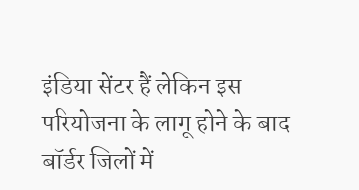इंडिया सेंटर हैं लेकिन इस परियोजना के लागू होने के बाद बॉर्डर जिलों में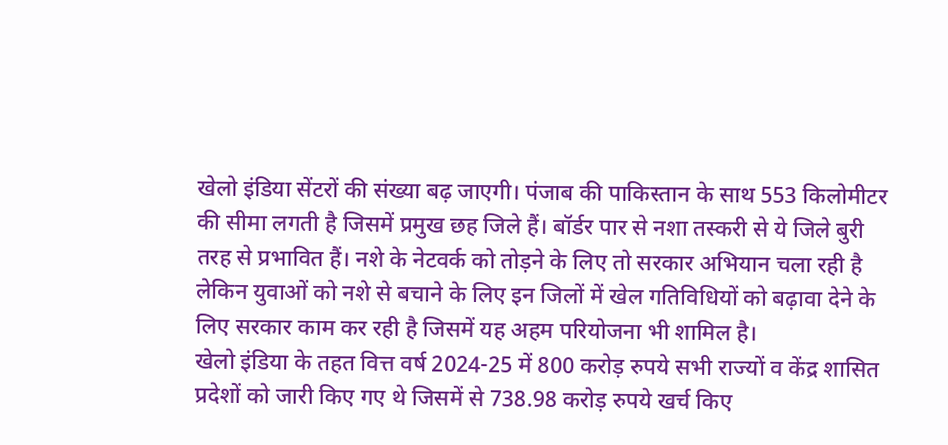खेलो इंडिया सेंटरों की संख्या बढ़ जाएगी। पंजाब की पाकिस्तान के साथ 553 किलोमीटर की सीमा लगती है जिसमें प्रमुख छह जिले हैं। बॉर्डर पार से नशा तस्करी से ये जिले बुरी तरह से प्रभावित हैं। नशे के नेटवर्क को तोड़ने के लिए तो सरकार अभियान चला रही है लेकिन युवाओं को नशे से बचाने के लिए इन जिलों में खेल गतिविधियों को बढ़ावा देने के लिए सरकार काम कर रही है जिसमें यह अहम परियोजना भी शामिल है।
खेलो इंडिया के तहत वित्त वर्ष 2024-25 में 800 करोड़ रुपये सभी राज्यों व केंद्र शासित प्रदेशों को जारी किए गए थे जिसमें से 738.98 करोड़ रुपये खर्च किए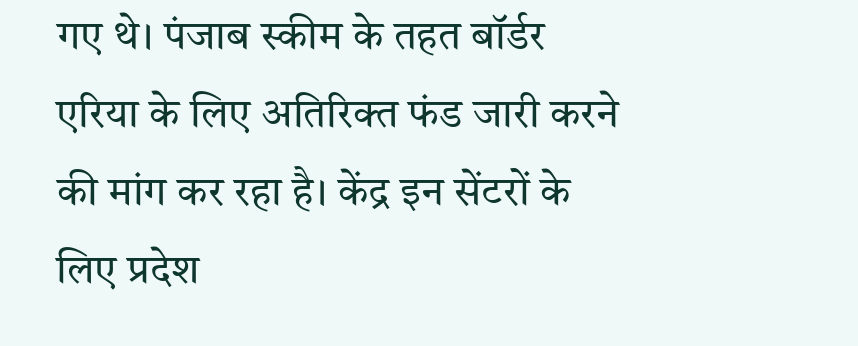गए थे। पंजाब स्कीम के तहत बॉर्डर एरिया के लिए अतिरिक्त फंड जारी करने की मांग कर रहा है। केंद्र इन सेंटरों के लिए प्रदेश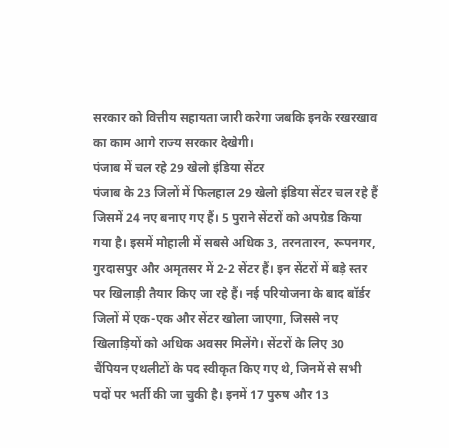सरकार को वित्तीय सहायता जारी करेगा जबकि इनके रखरखाव का काम आगे राज्य सरकार देखेगी।
पंजाब में चल रहे 29 खेलो इंडिया सेंटर
पंजाब के 23 जिलों में फिलहाल 29 खेलो इंडिया सेंटर चल रहे हैं जिसमें 24 नए बनाए गए हैं। 5 पुराने सेंटरों को अपग्रेड किया गया है। इसमें मोहाली में सबसे अधिक 3, तरनतारन, रूपनगर, गुरदासपुर और अमृतसर में 2-2 सेंटर हैं। इन सेंटरों में बड़े स्तर पर खिलाड़ी तैयार किए जा रहे हैं। नई परियोजना के बाद बॉर्डर जिलों में एक-एक और सेंटर खोला जाएगा, जिससे नए खिलाड़ियों को अधिक अवसर मिलेंगे। सेंटरों के लिए 30 चैंपियन एथलीटों के पद स्वीकृत किए गए थे, जिनमें से सभी पदों पर भर्ती की जा चुकी है। इनमें 17 पुरुष और 13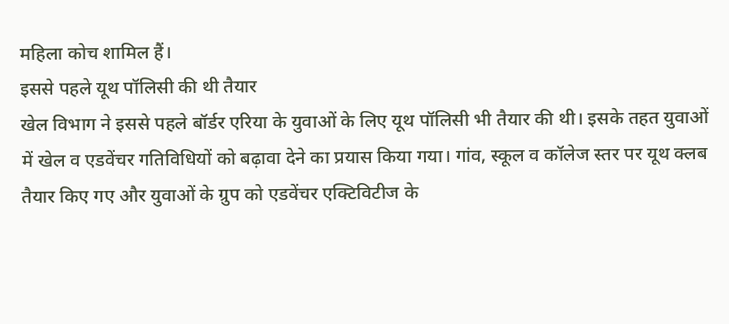महिला कोच शामिल हैं।
इससे पहले यूथ पॉलिसी की थी तैयार
खेल विभाग ने इससे पहले बॉर्डर एरिया के युवाओं के लिए यूथ पॉलिसी भी तैयार की थी। इसके तहत युवाओं में खेल व एडवेंचर गतिविधियों को बढ़ावा देने का प्रयास किया गया। गांव, स्कूल व कॉलेज स्तर पर यूथ क्लब तैयार किए गए और युवाओं के ग्रुप को एडवेंचर एक्टिविटीज के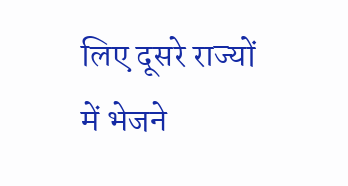लिए दूसरे राज्यों में भेजने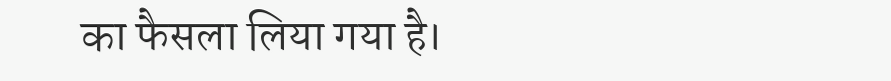का फैसला लिया गया है।